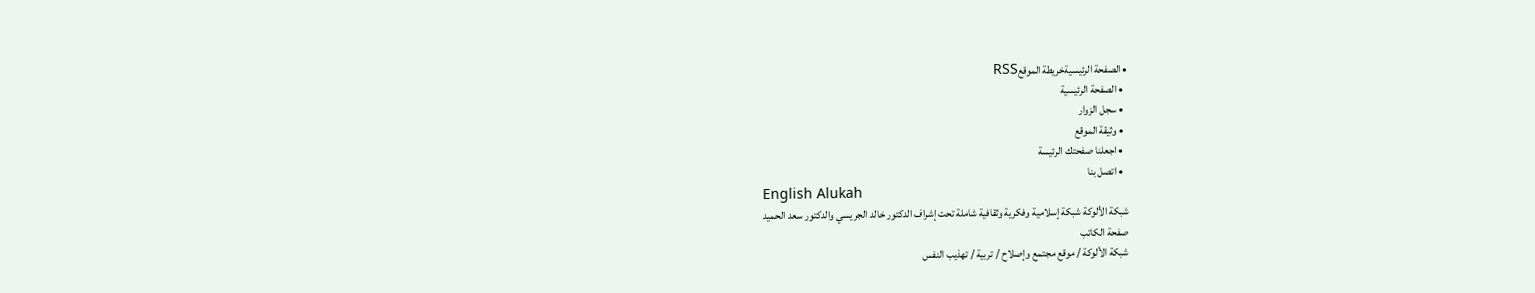• الصفحة الرئيسيةخريطة الموقعRSS
  • الصفحة الرئيسية
  • سجل الزوار
  • وثيقة الموقع
  • اجعلنا صفحتك الرئيسة
  • اتصل بنا
English Alukah
شبكة الألوكة شبكة إسلامية وفكرية وثقافية شاملة تحت إشراف الدكتور خالد الجريسي والدكتور سعد الحميد
صفحة الكاتب
شبكة الألوكة / موقع مجتمع وإصلاح / تربية / تهذيب النفس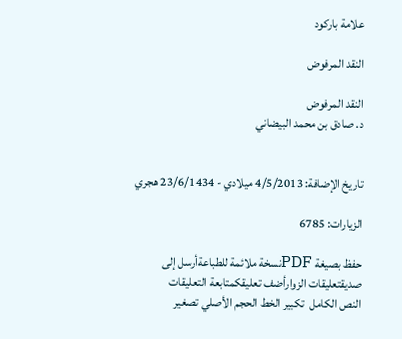علامة باركود

النقد المرفوض

النقد المرفوض
د. صادق بن محمد البيضاني


تاريخ الإضافة: 4/5/2013 ميلادي - 23/6/1434 هجري

الزيارات: 6785

حفظ بصيغة PDFنسخة ملائمة للطباعةأرسل إلى صديقتعليقات الزوارأضف تعليقكمتابعة التعليقات
النص الكامل  تكبير الخط الحجم الأصلي تصغير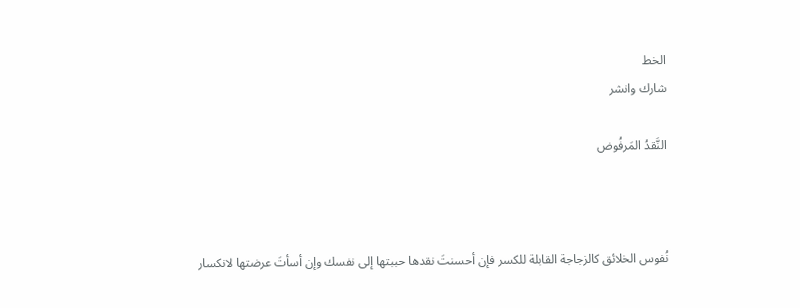الخط
شارك وانشر

النَّقدُ المَرفُوض



نُفوس الخلائق كالزجاجة القابلة للكسر فإن أحسنتَ نقدها حببتها إلى نفسك وإن أسأتَ عرضتها لانكسار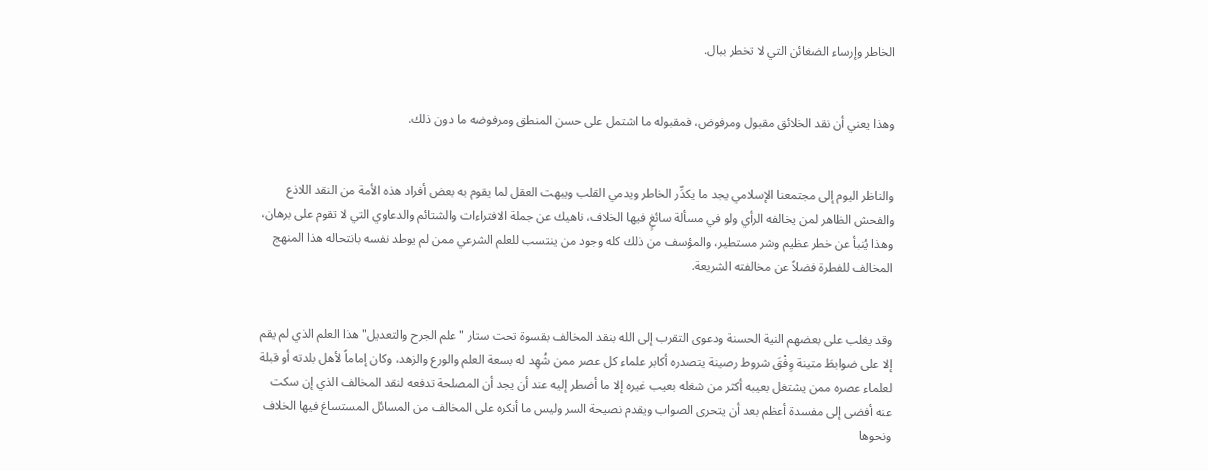الخاطر وإرساء الضغائن التي لا تخطر ببال.


وهذا يعني أن نقد الخلائق مقبول ومرفوض، فمقبوله ما اشتمل على حسن المنطق ومرفوضه ما دون ذلك.


والناظر اليوم إلى مجتمعنا الإسلامي يجد ما يكدِّر الخاطر ويدمي القلب ويبهت العقل لما يقوم به بعض أفراد هذه الأمة من النقد اللاذع والفحش الظاهر لمن يخالفه الرأي ولو في مسألة سائغٍ فيها الخلاف، ناهيك عن جملة الافتراءات والشتائم والدعاوي التي لا تقوم على برهان، وهذا يُنبأ عن خطر عظيم وشر مستطير، والمؤسف من ذلك كله وجود من ينتسب للعلم الشرعي ممن لم يوطد نفسه بانتحاله هذا المنهج المخالف للفطرة فضلاً عن مخالفته الشريعة.


وقد يغلب على بعضهم النية الحسنة ودعوى التقرب إلى الله بنقد المخالف بقسوة تحت ستار "علم الجرح والتعديل" هذا العلم الذي لم يقم إلا على ضوابطَ متينة وِفْقَ شروط رصينة يتصدره أكابر علماء كل عصر ممن شُهِد له بسعة العلم والورع والزهد، وكان إماماً لأهل بلدته أو قبلة لعلماء عصره ممن يشتغل بعيبه أكثر من شغله بعيب غيره إلا ما أضطر إليه عند أن يجد أن المصلحة تدفعه لنقد المخالف الذي إن سكت عنه أفضى إلى مفسدة أعظم بعد أن يتحرى الصواب ويقدم نصيحة السر وليس ما أنكره على المخالف من المسائل المستساغ فيها الخلاف ونحوها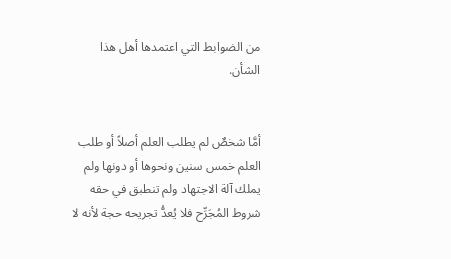من الضوابط التي اعتمدها أهل هذا الشأن.


أمَّا شخصٌ لم يطلب العلم أصلاً أو طلب العلم خمس سنين ونحوها أو دونها ولم يملك آلة الاجتهاد ولم تنطبق في حقه شروط المُجَرِّح فلا يُعدُّ تجريحه حجة لأنه لا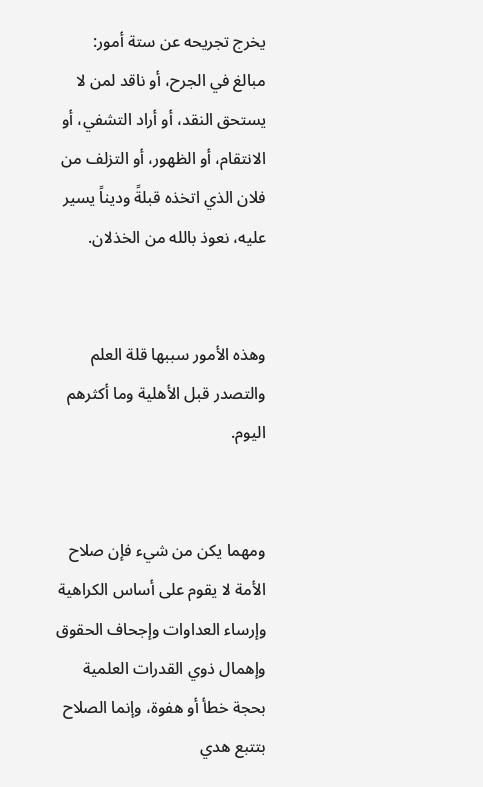يخرج تجريحه عن ستة أمور:
مبالغ في الجرح، أو ناقد لمن لا يستحق النقد، أو أراد التشفي، أو الانتقام، أو الظهور، أو التزلف من فلان الذي اتخذه قبلةً وديناً يسير عليه، نعوذ بالله من الخذلان.


وهذه الأمور سببها قلة العلم والتصدر قبل الأهلية وما أكثرهم اليوم.


ومهما يكن من شيء فإن صلاح الأمة لا يقوم على أساس الكراهية وإرساء العداوات وإجحاف الحقوق وإهمال ذوي القدرات العلمية بحجة خطأ أو هفوة، وإنما الصلاح بتتبع هدي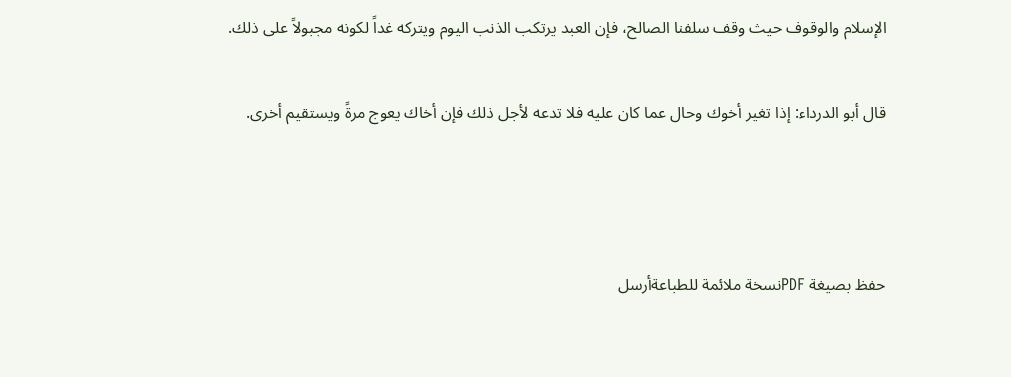الإسلام والوقوف حيث وقف سلفنا الصالح، فإن العبد يرتكب الذنب اليوم ويتركه غداً لكونه مجبولاً على ذلك.


قال أبو الدرداء: إذا تغير أخوك وحال عما كان عليه فلا تدعه لأجل ذلك فإن أخاك يعوج مرةً ويستقيم أخرى.





حفظ بصيغة PDFنسخة ملائمة للطباعةأرسل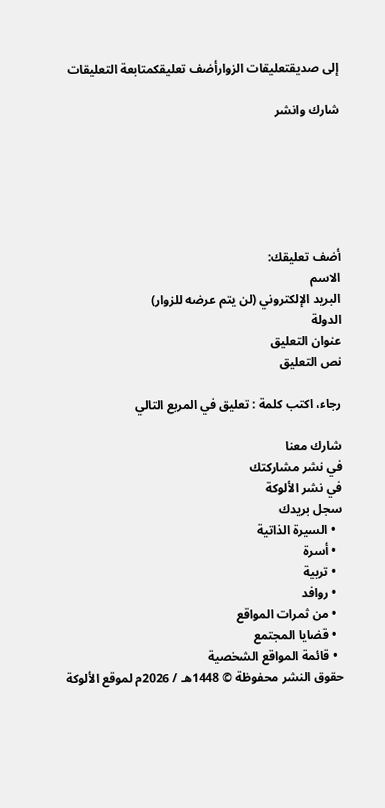إلى صديقتعليقات الزوارأضف تعليقكمتابعة التعليقات

شارك وانشر






أضف تعليقك:
الاسم
البريد الإلكتروني (لن يتم عرضه للزوار)
الدولة
عنوان التعليق
نص التعليق

رجاء، اكتب كلمة : تعليق في المربع التالي

شارك معنا
في نشر مشاركتك
في نشر الألوكة
سجل بريدك
  • السيرة الذاتية
  • أسرة
  • تربية
  • روافد
  • من ثمرات المواقع
  • قضايا المجتمع
  • قائمة المواقع الشخصية
حقوق النشر محفوظة © 1448هـ / 2026م لموقع الألوكة